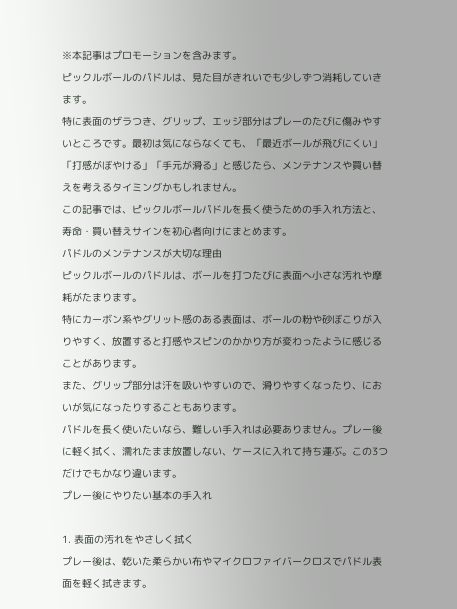※本記事はプロモーションを含みます。
ピックルボールのパドルは、見た目がきれいでも少しずつ消耗していきます。
特に表面のザラつき、グリップ、エッジ部分はプレーのたびに傷みやすいところです。最初は気にならなくても、「最近ボールが飛びにくい」「打感がぼやける」「手元が滑る」と感じたら、メンテナンスや買い替えを考えるタイミングかもしれません。
この記事では、ピックルボールパドルを長く使うための手入れ方法と、寿命・買い替えサインを初心者向けにまとめます。
パドルのメンテナンスが大切な理由
ピックルボールのパドルは、ボールを打つたびに表面へ小さな汚れや摩耗がたまります。
特にカーボン系やグリット感のある表面は、ボールの粉や砂ぼこりが入りやすく、放置すると打感やスピンのかかり方が変わったように感じることがあります。
また、グリップ部分は汗を吸いやすいので、滑りやすくなったり、においが気になったりすることもあります。
パドルを長く使いたいなら、難しい手入れは必要ありません。プレー後に軽く拭く、濡れたまま放置しない、ケースに入れて持ち運ぶ。この3つだけでもかなり違います。
プレー後にやりたい基本の手入れ

1. 表面の汚れをやさしく拭く
プレー後は、乾いた柔らかい布やマイクロファイバークロスでパドル表面を軽く拭きます。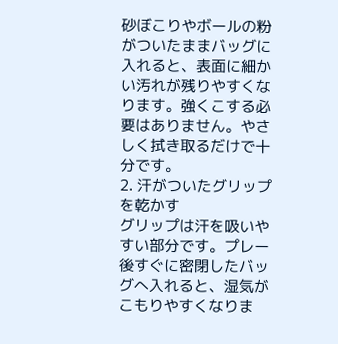砂ぼこりやボールの粉がついたままバッグに入れると、表面に細かい汚れが残りやすくなります。強くこする必要はありません。やさしく拭き取るだけで十分です。
2. 汗がついたグリップを乾かす
グリップは汗を吸いやすい部分です。プレー後すぐに密閉したバッグへ入れると、湿気がこもりやすくなりま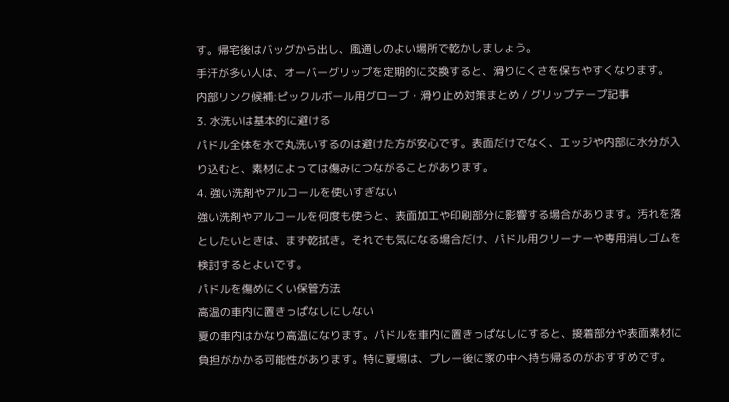す。帰宅後はバッグから出し、風通しのよい場所で乾かしましょう。
手汗が多い人は、オーバーグリップを定期的に交換すると、滑りにくさを保ちやすくなります。
内部リンク候補:ピックルボール用グローブ・滑り止め対策まとめ / グリップテープ記事
3. 水洗いは基本的に避ける
パドル全体を水で丸洗いするのは避けた方が安心です。表面だけでなく、エッジや内部に水分が入り込むと、素材によっては傷みにつながることがあります。
4. 強い洗剤やアルコールを使いすぎない
強い洗剤やアルコールを何度も使うと、表面加工や印刷部分に影響する場合があります。汚れを落としたいときは、まず乾拭き。それでも気になる場合だけ、パドル用クリーナーや専用消しゴムを検討するとよいです。
パドルを傷めにくい保管方法
高温の車内に置きっぱなしにしない
夏の車内はかなり高温になります。パドルを車内に置きっぱなしにすると、接着部分や表面素材に負担がかかる可能性があります。特に夏場は、プレー後に家の中へ持ち帰るのがおすすめです。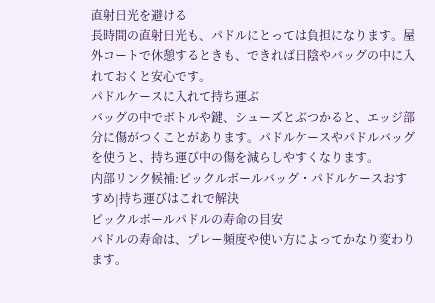直射日光を避ける
長時間の直射日光も、パドルにとっては負担になります。屋外コートで休憩するときも、できれば日陰やバッグの中に入れておくと安心です。
パドルケースに入れて持ち運ぶ
バッグの中でボトルや鍵、シューズとぶつかると、エッジ部分に傷がつくことがあります。パドルケースやパドルバッグを使うと、持ち運び中の傷を減らしやすくなります。
内部リンク候補:ピックルボールバッグ・パドルケースおすすめ|持ち運びはこれで解決
ピックルボールパドルの寿命の目安
パドルの寿命は、プレー頻度や使い方によってかなり変わります。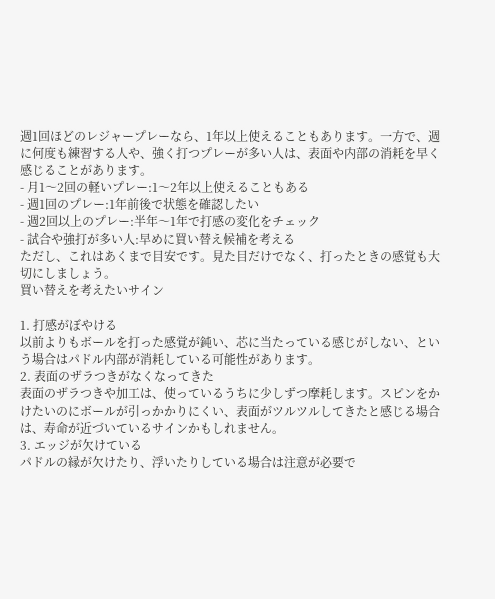週1回ほどのレジャープレーなら、1年以上使えることもあります。一方で、週に何度も練習する人や、強く打つプレーが多い人は、表面や内部の消耗を早く感じることがあります。
- 月1〜2回の軽いプレー:1〜2年以上使えることもある
- 週1回のプレー:1年前後で状態を確認したい
- 週2回以上のプレー:半年〜1年で打感の変化をチェック
- 試合や強打が多い人:早めに買い替え候補を考える
ただし、これはあくまで目安です。見た目だけでなく、打ったときの感覚も大切にしましょう。
買い替えを考えたいサイン

1. 打感がぼやける
以前よりもボールを打った感覚が鈍い、芯に当たっている感じがしない、という場合はパドル内部が消耗している可能性があります。
2. 表面のザラつきがなくなってきた
表面のザラつきや加工は、使っているうちに少しずつ摩耗します。スピンをかけたいのにボールが引っかかりにくい、表面がツルツルしてきたと感じる場合は、寿命が近づいているサインかもしれません。
3. エッジが欠けている
パドルの縁が欠けたり、浮いたりしている場合は注意が必要で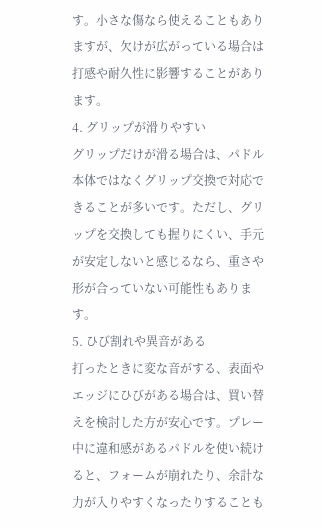す。小さな傷なら使えることもありますが、欠けが広がっている場合は打感や耐久性に影響することがあります。
4. グリップが滑りやすい
グリップだけが滑る場合は、パドル本体ではなくグリップ交換で対応できることが多いです。ただし、グリップを交換しても握りにくい、手元が安定しないと感じるなら、重さや形が合っていない可能性もあります。
5. ひび割れや異音がある
打ったときに変な音がする、表面やエッジにひびがある場合は、買い替えを検討した方が安心です。プレー中に違和感があるパドルを使い続けると、フォームが崩れたり、余計な力が入りやすくなったりすることも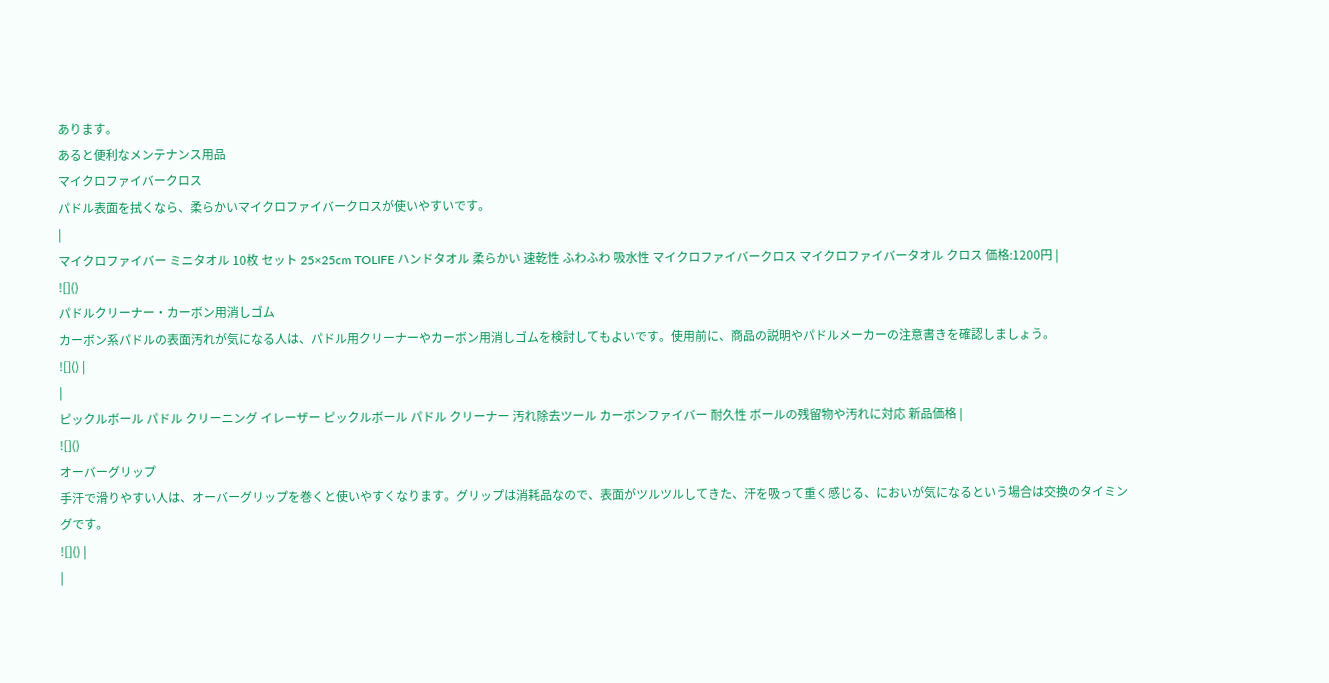あります。
あると便利なメンテナンス用品
マイクロファイバークロス
パドル表面を拭くなら、柔らかいマイクロファイバークロスが使いやすいです。
|
マイクロファイバー ミニタオル 10枚 セット 25×25cm TOLIFE ハンドタオル 柔らかい 速乾性 ふわふわ 吸水性 マイクロファイバークロス マイクロファイバータオル クロス 価格:1200円 |
![]()
パドルクリーナー・カーボン用消しゴム
カーボン系パドルの表面汚れが気になる人は、パドル用クリーナーやカーボン用消しゴムを検討してもよいです。使用前に、商品の説明やパドルメーカーの注意書きを確認しましょう。
![]() |
|
ピックルボール パドル クリーニング イレーザー ピックルボール パドル クリーナー 汚れ除去ツール カーボンファイバー 耐久性 ボールの残留物や汚れに対応 新品価格 |
![]()
オーバーグリップ
手汗で滑りやすい人は、オーバーグリップを巻くと使いやすくなります。グリップは消耗品なので、表面がツルツルしてきた、汗を吸って重く感じる、においが気になるという場合は交換のタイミングです。
![]() |
|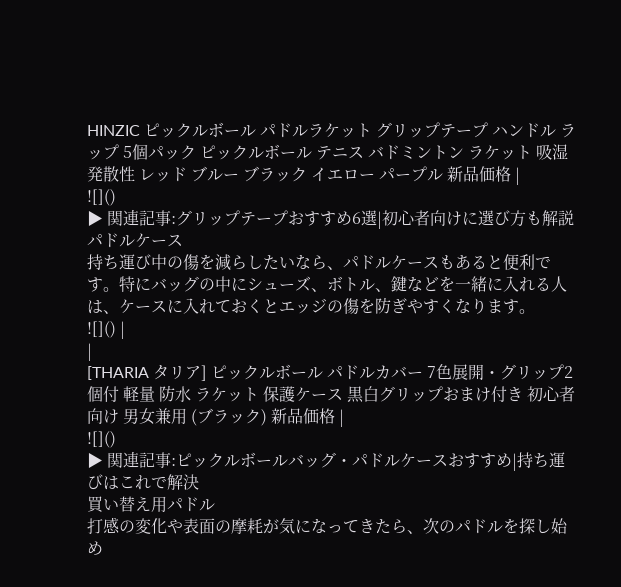HINZIC ピックルボール パドルラケット グリップテープ ハンドル ラップ 5個パック ピックルボール テニス バドミントン ラケット 吸湿発散性 レッド ブルー ブラック イエロー パープル 新品価格 |
![]()
▶ 関連記事:グリップテープおすすめ6選|初心者向けに選び方も解説
パドルケース
持ち運び中の傷を減らしたいなら、パドルケースもあると便利です。特にバッグの中にシューズ、ボトル、鍵などを一緒に入れる人は、ケースに入れておくとエッジの傷を防ぎやすくなります。
![]() |
|
[THARIA タリア] ピックルボール パドルカバー 7色展開・グリップ2個付 軽量 防水 ラケット 保護ケース 黒白グリップおまけ付き 初心者向け 男女兼用 (ブラック) 新品価格 |
![]()
▶ 関連記事:ピックルボールバッグ・パドルケースおすすめ|持ち運びはこれで解決
買い替え用パドル
打感の変化や表面の摩耗が気になってきたら、次のパドルを探し始め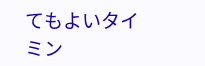てもよいタイミン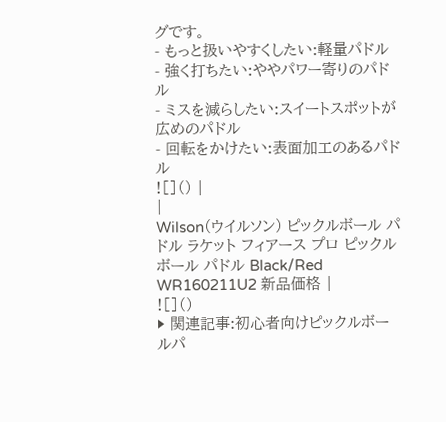グです。
- もっと扱いやすくしたい:軽量パドル
- 強く打ちたい:ややパワー寄りのパドル
- ミスを減らしたい:スイートスポットが広めのパドル
- 回転をかけたい:表面加工のあるパドル
![]() |
|
Wilson(ウイルソン) ピックルボール パドル ラケット フィアース プロ ピックルボール パドル Black/Red WR160211U2 新品価格 |
![]()
▶ 関連記事:初心者向けピックルボールパ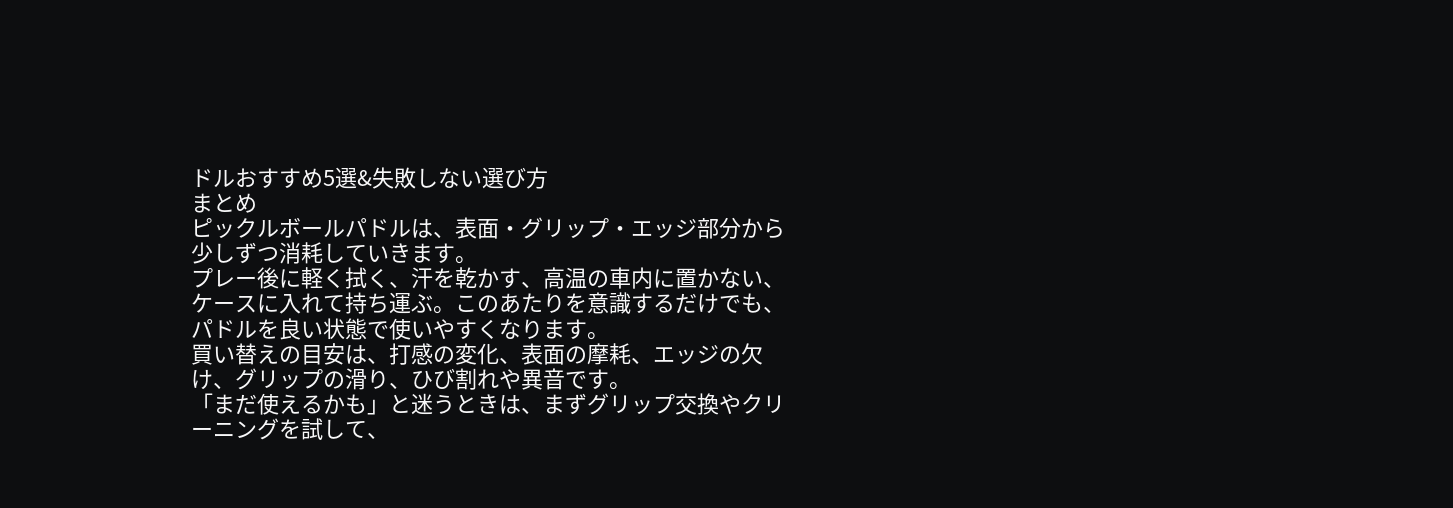ドルおすすめ5選&失敗しない選び方
まとめ
ピックルボールパドルは、表面・グリップ・エッジ部分から少しずつ消耗していきます。
プレー後に軽く拭く、汗を乾かす、高温の車内に置かない、ケースに入れて持ち運ぶ。このあたりを意識するだけでも、パドルを良い状態で使いやすくなります。
買い替えの目安は、打感の変化、表面の摩耗、エッジの欠け、グリップの滑り、ひび割れや異音です。
「まだ使えるかも」と迷うときは、まずグリップ交換やクリーニングを試して、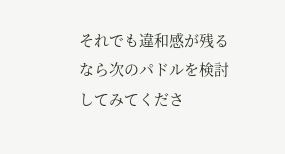それでも違和感が残るなら次のパドルを検討してみてくださ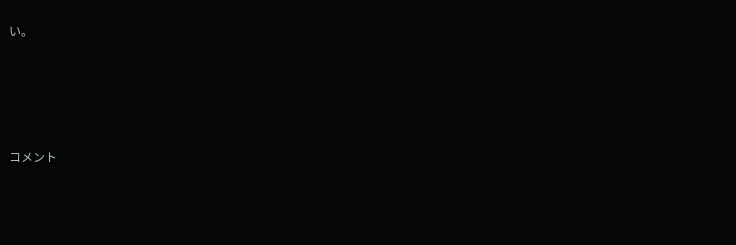い。






コメント